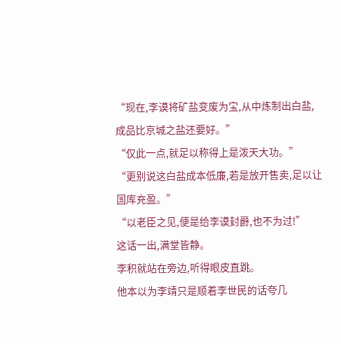“现在,李谟将矿盐变废为宝,从中炼制出白盐,成品比京城之盐还要好。”
“仅此一点,就足以称得上是泼天大功。”
“更别说这白盐成本低廉,若是放开售卖,足以让国库充盈。”
“以老臣之见,便是给李谟封爵,也不为过!”
这话一出,满堂皆静。
李积就站在旁边,听得眼皮直跳。
他本以为李靖只是顺着李世民的话夸几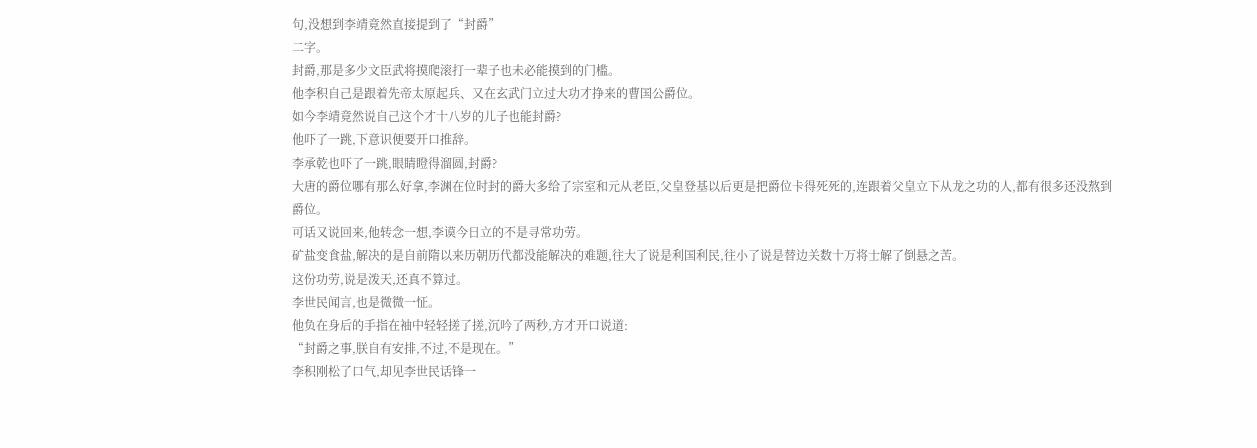句,没想到李靖竟然直接提到了“封爵”
二字。
封爵,那是多少文臣武将摸爬滚打一辈子也未必能摸到的门槛。
他李积自己是跟着先帝太原起兵、又在玄武门立过大功才挣来的曹国公爵位。
如今李靖竟然说自己这个才十八岁的儿子也能封爵?
他吓了一跳,下意识便要开口推辞。
李承乾也吓了一跳,眼睛瞪得溜圆,封爵?
大唐的爵位哪有那么好拿,李渊在位时封的爵大多给了宗室和元从老臣,父皇登基以后更是把爵位卡得死死的,连跟着父皇立下从龙之功的人,都有很多还没熬到爵位。
可话又说回来,他转念一想,李谟今日立的不是寻常功劳。
矿盐变食盐,解决的是自前隋以来历朝历代都没能解决的难题,往大了说是利国利民,往小了说是替边关数十万将士解了倒悬之苦。
这份功劳,说是泼天,还真不算过。
李世民闻言,也是微微一怔。
他负在身后的手指在袖中轻轻搓了搓,沉吟了两秒,方才开口说道:
“封爵之事,朕自有安排,不过,不是现在。”
李积刚松了口气,却见李世民话锋一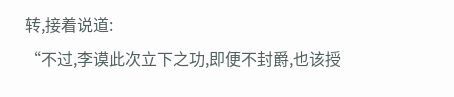转,接着说道:
“不过,李谟此次立下之功,即便不封爵,也该授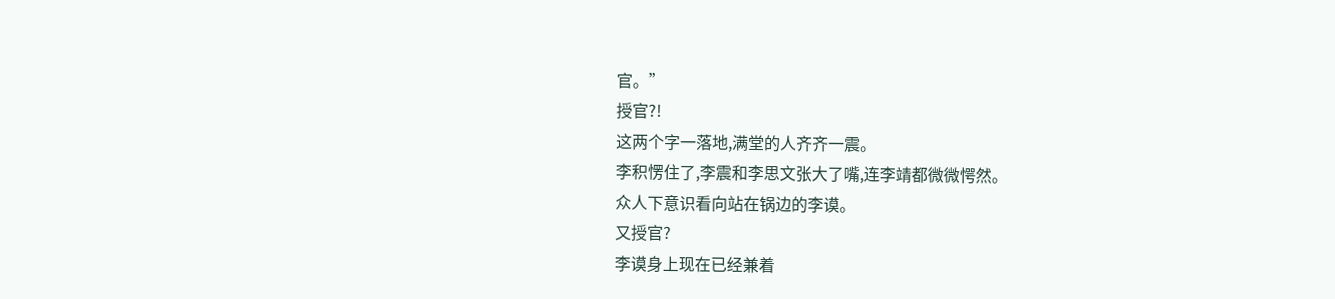官。”
授官?!
这两个字一落地,满堂的人齐齐一震。
李积愣住了,李震和李思文张大了嘴,连李靖都微微愕然。
众人下意识看向站在锅边的李谟。
又授官?
李谟身上现在已经兼着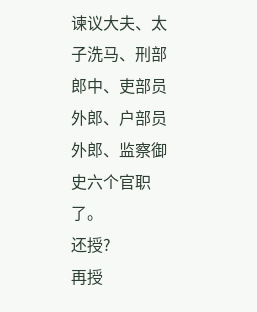谏议大夫、太子洗马、刑部郎中、吏部员外郎、户部员外郎、监察御史六个官职了。
还授?
再授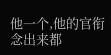他一个,他的官衔念出来都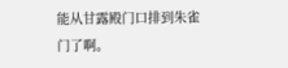能从甘露殿门口排到朱雀门了啊。